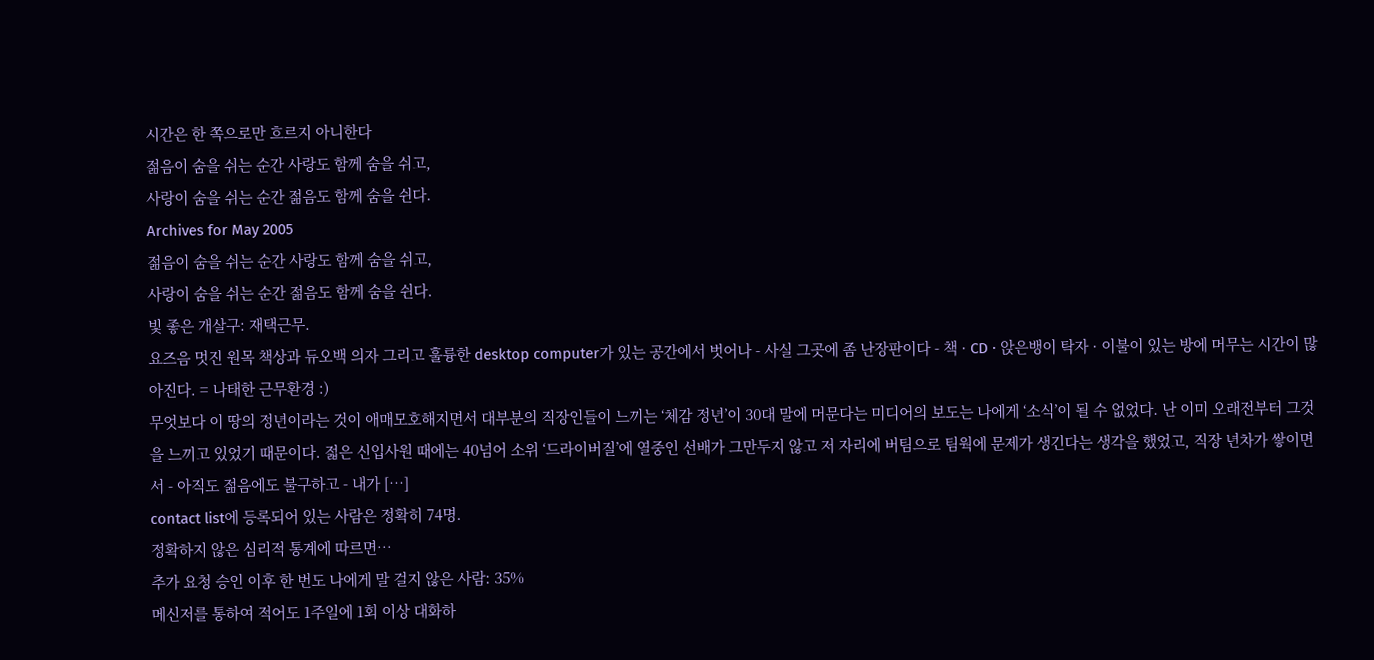시간은 한 쪽으로만 흐르지 아니한다
젊음이 숨을 쉬는 순간 사랑도 함께 숨을 쉬고,
사랑이 숨을 쉬는 순간 젊음도 함께 숨을 쉰다.
Archives for May 2005
젊음이 숨을 쉬는 순간 사랑도 함께 숨을 쉬고,
사랑이 숨을 쉬는 순간 젊음도 함께 숨을 쉰다.
빛 좋은 개살구: 재택근무.
요즈음 멋진 원목 책상과 듀오백 의자 그리고 훌륭한 desktop computer가 있는 공간에서 벗어나 - 사실 그곳에 좀 난장판이다 - 책 · CD · 앉은뱅이 탁자 · 이불이 있는 방에 머무는 시간이 많아진다. = 나태한 근무환경 :)
무엇보다 이 땅의 정년이라는 것이 애매모호해지면서 대부분의 직장인들이 느끼는 ‘체감 정년’이 30대 말에 머문다는 미디어의 보도는 나에게 ‘소식’이 될 수 없었다. 난 이미 오래전부터 그것을 느끼고 있었기 때문이다. 젋은 신입사원 때에는 40넘어 소위 ‘드라이버질’에 열중인 선배가 그만두지 않고 저 자리에 버팀으로 팀웍에 문제가 생긴다는 생각을 했었고, 직장 년차가 쌓이면서 - 아직도 젊음에도 불구하고 - 내가 […]
contact list에 등록되어 있는 사람은 정확히 74명.
정확하지 않은 심리적 통계에 따르면…
추가 요청 승인 이후 한 번도 나에게 말 걸지 않은 사람: 35%
메신저를 통하여 적어도 1주일에 1회 이상 대화하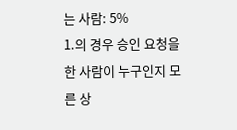는 사람: 5%
1.의 경우 승인 요청을 한 사람이 누구인지 모른 상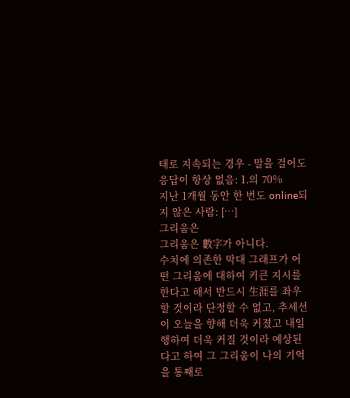태로 지속되는 경우 - 말을 걸어도 응답이 항상 없음: 1.의 70%
지난 1개월 동안 한 번도 online되지 않은 사람: […]
그리움은
그리움은 數字가 아니다.
수치에 의존한 막대 그래프가 어떤 그리움에 대하여 키큰 지시를 한다고 해서 반드시 生涯를 좌우할 것이라 단정할 수 없고, 추세선이 오늘을 향해 더욱 커졌고 내일 행하여 더욱 커질 것이라 예상된다고 하여 그 그리움이 나의 기억을 통째로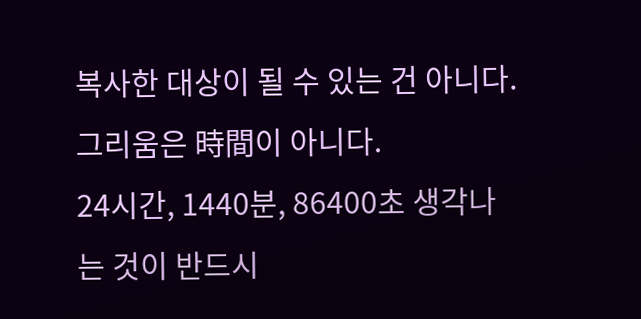복사한 대상이 될 수 있는 건 아니다.
그리움은 時間이 아니다.
24시간, 1440분, 86400초 생각나는 것이 반드시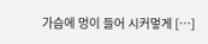가슴에 멍이 들어 시커멓게 […]